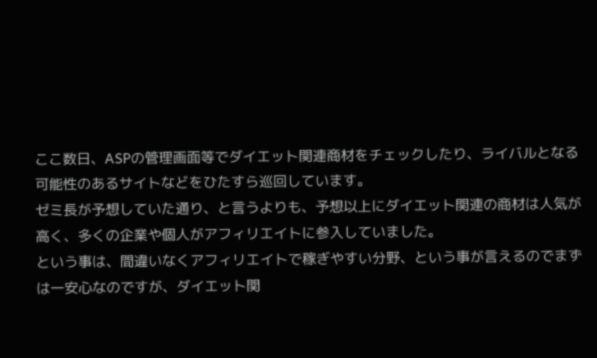ここ数日、ASPの管理画面等でダイエット関連商材をチェックしたり、ライバルとなる可能性のあるサイトなどをひたすら巡回しています。
ゼミ長が予想していた通り、と言うよりも、予想以上にダイエット関連の商材は人気が高く、多くの企業や個人がアフィリエイトに参入していました。
という事は、間違いなくアフィリエイトで稼ぎやすい分野、という事が言えるのでまずは一安心なのですが、ダイエット関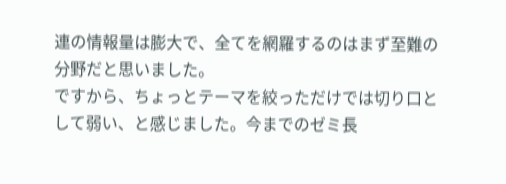連の情報量は膨大で、全てを網羅するのはまず至難の分野だと思いました。
ですから、ちょっとテーマを絞っただけでは切り口として弱い、と感じました。今までのゼミ長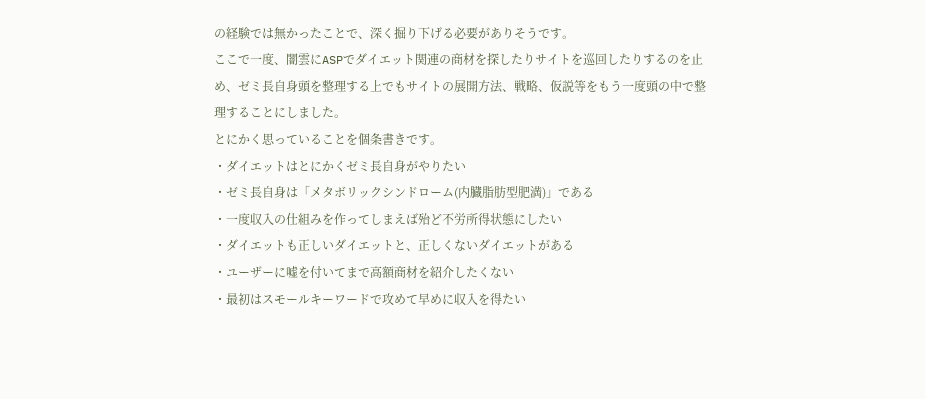の経験では無かったことで、深く掘り下げる必要がありそうです。
ここで一度、闇雲にASPでダイエット関連の商材を探したりサイトを巡回したりするのを止め、ゼミ長自身頭を整理する上でもサイトの展開方法、戦略、仮説等をもう一度頭の中で整理することにしました。
とにかく思っていることを個条書きです。
・ダイエットはとにかくゼミ長自身がやりたい
・ゼミ長自身は「メタボリックシンドローム(内臓脂肪型肥満)」である
・一度収入の仕組みを作ってしまえば殆ど不労所得状態にしたい
・ダイエットも正しいダイエットと、正しくないダイエットがある
・ユーザーに嘘を付いてまで高額商材を紹介したくない
・最初はスモールキーワードで攻めて早めに収入を得たい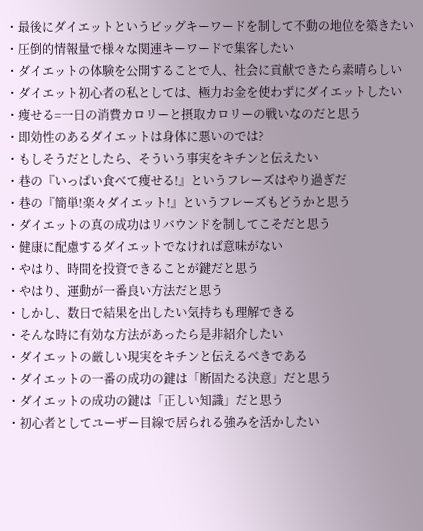・最後にダイエットというビッグキーワードを制して不動の地位を築きたい
・圧倒的情報量で様々な関連キーワードで集客したい
・ダイエットの体験を公開することで人、社会に貢献できたら素晴らしい
・ダイエット初心者の私としては、極力お金を使わずにダイエットしたい
・痩せる=一日の消費カロリーと摂取カロリーの戦いなのだと思う
・即効性のあるダイエットは身体に悪いのでは?
・もしそうだとしたら、そういう事実をキチンと伝えたい
・巷の『いっぱい食べて痩せる!』というフレーズはやり過ぎだ
・巷の『簡単!楽々ダイエット!』というフレーズもどうかと思う
・ダイエットの真の成功はリバウンドを制してこそだと思う
・健康に配慮するダイエットでなければ意味がない
・やはり、時間を投資できることが鍵だと思う
・やはり、運動が一番良い方法だと思う
・しかし、数日で結果を出したい気持ちも理解できる
・そんな時に有効な方法があったら是非紹介したい
・ダイエットの厳しい現実をキチンと伝えるべきである
・ダイエットの一番の成功の鍵は「断固たる決意」だと思う
・ダイエットの成功の鍵は「正しい知識」だと思う
・初心者としてユーザー目線で居られる強みを活かしたい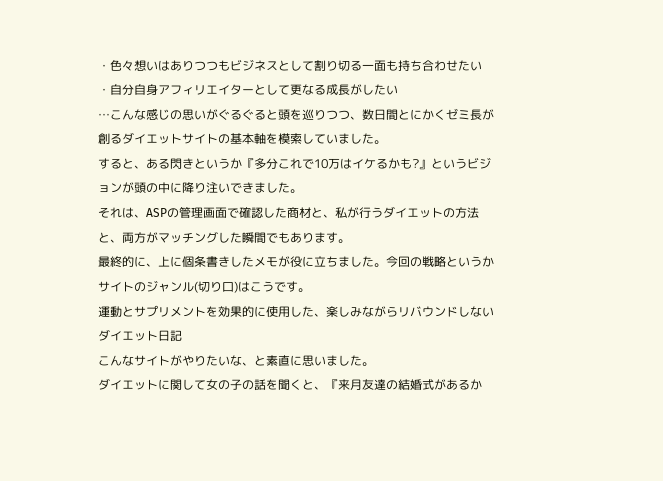・色々想いはありつつもビジネスとして割り切る一面も持ち合わせたい
・自分自身アフィリエイターとして更なる成長がしたい
…こんな感じの思いがぐるぐると頭を巡りつつ、数日間とにかくゼミ長が創るダイエットサイトの基本軸を模索していました。
すると、ある閃きというか『多分これで10万はイケるかも?』というビジョンが頭の中に降り注いできました。
それは、ASPの管理画面で確認した商材と、私が行うダイエットの方法と、両方がマッチングした瞬間でもあります。
最終的に、上に個条書きしたメモが役に立ちました。今回の戦略というかサイトのジャンル(切り口)はこうです。
運動とサプリメントを効果的に使用した、楽しみながらリバウンドしないダイエット日記
こんなサイトがやりたいな、と素直に思いました。
ダイエットに関して女の子の話を聞くと、『来月友達の結婚式があるか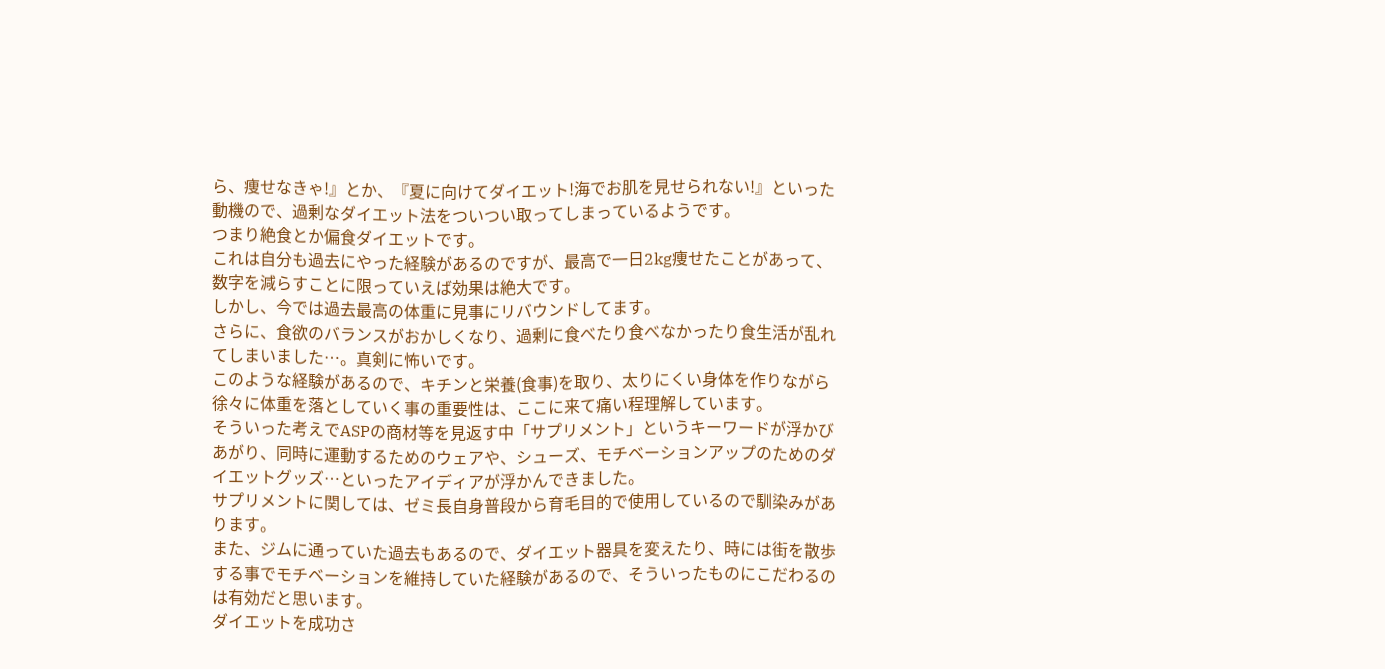ら、痩せなきゃ!』とか、『夏に向けてダイエット!海でお肌を見せられない!』といった動機ので、過剰なダイエット法をついつい取ってしまっているようです。
つまり絶食とか偏食ダイエットです。
これは自分も過去にやった経験があるのですが、最高で一日2kg痩せたことがあって、数字を減らすことに限っていえば効果は絶大です。
しかし、今では過去最高の体重に見事にリバウンドしてます。
さらに、食欲のバランスがおかしくなり、過剰に食べたり食べなかったり食生活が乱れてしまいました…。真剣に怖いです。
このような経験があるので、キチンと栄養(食事)を取り、太りにくい身体を作りながら徐々に体重を落としていく事の重要性は、ここに来て痛い程理解しています。
そういった考えでASPの商材等を見返す中「サプリメント」というキーワードが浮かびあがり、同時に運動するためのウェアや、シューズ、モチベーションアップのためのダイエットグッズ…といったアイディアが浮かんできました。
サプリメントに関しては、ゼミ長自身普段から育毛目的で使用しているので馴染みがあります。
また、ジムに通っていた過去もあるので、ダイエット器具を変えたり、時には街を散歩する事でモチベーションを維持していた経験があるので、そういったものにこだわるのは有効だと思います。
ダイエットを成功さ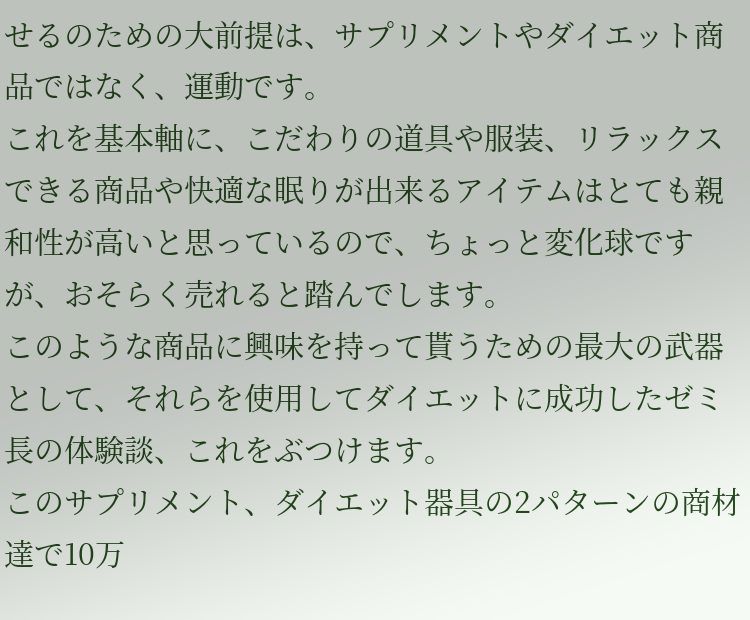せるのための大前提は、サプリメントやダイエット商品ではなく、運動です。
これを基本軸に、こだわりの道具や服装、リラックスできる商品や快適な眠りが出来るアイテムはとても親和性が高いと思っているので、ちょっと変化球ですが、おそらく売れると踏んでします。
このような商品に興味を持って貰うための最大の武器として、それらを使用してダイエットに成功したゼミ長の体験談、これをぶつけます。
このサプリメント、ダイエット器具の2パターンの商材達で10万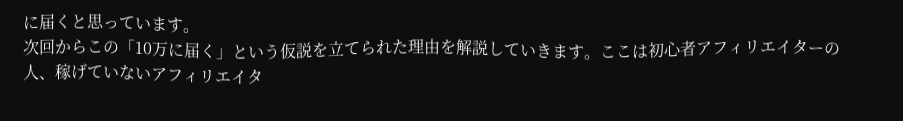に届くと思っています。
次回からこの「10万に届く」という仮説を立てられた理由を解説していきます。ここは初心者アフィリエイターの人、稼げていないアフィリエイタ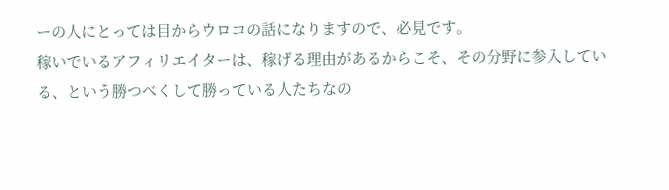ーの人にとっては目からウロコの話になりますので、必見です。
稼いでいるアフィリエイターは、稼げる理由があるからこそ、その分野に参入している、という勝つべくして勝っている人たちなの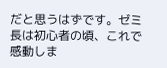だと思うはずです。ゼミ長は初心者の頃、これで感動しま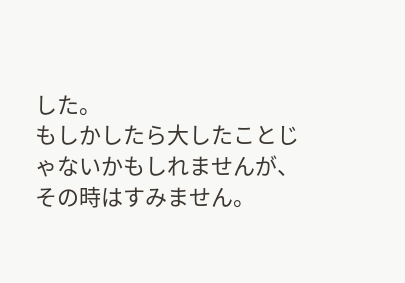した。
もしかしたら大したことじゃないかもしれませんが、その時はすみません。